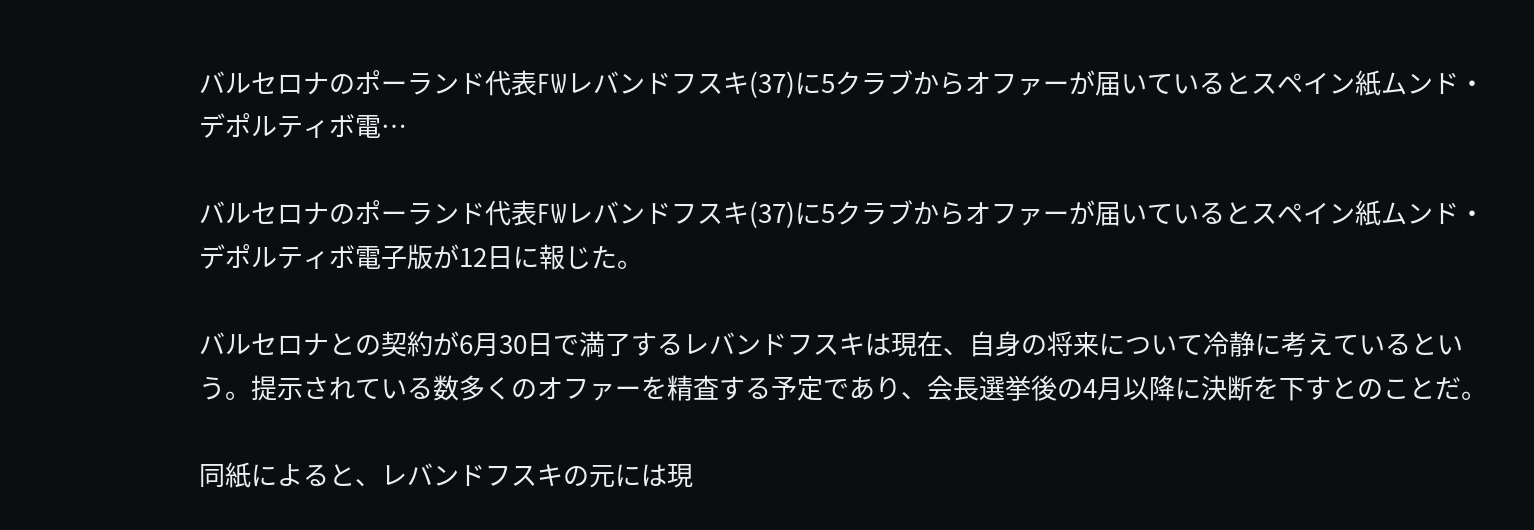バルセロナのポーランド代表FWレバンドフスキ(37)に5クラブからオファーが届いているとスペイン紙ムンド・デポルティボ電…

バルセロナのポーランド代表FWレバンドフスキ(37)に5クラブからオファーが届いているとスペイン紙ムンド・デポルティボ電子版が12日に報じた。

バルセロナとの契約が6月30日で満了するレバンドフスキは現在、自身の将来について冷静に考えているという。提示されている数多くのオファーを精査する予定であり、会長選挙後の4月以降に決断を下すとのことだ。

同紙によると、レバンドフスキの元には現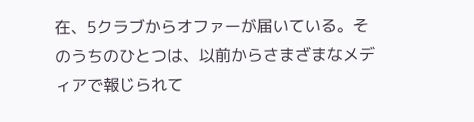在、5クラブからオファーが届いている。そのうちのひとつは、以前からさまざまなメディアで報じられて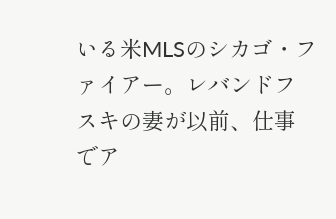いる米MLSのシカゴ・ファイアー。レバンドフスキの妻が以前、仕事でア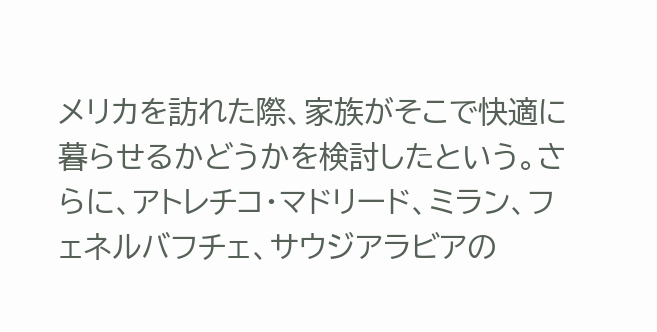メリカを訪れた際、家族がそこで快適に暮らせるかどうかを検討したという。さらに、アトレチコ・マドリード、ミラン、フェネルバフチェ、サウジアラビアの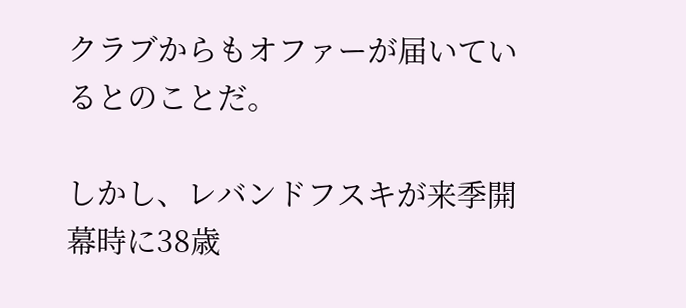クラブからもオファーが届いているとのことだ。

しかし、レバンドフスキが来季開幕時に38歳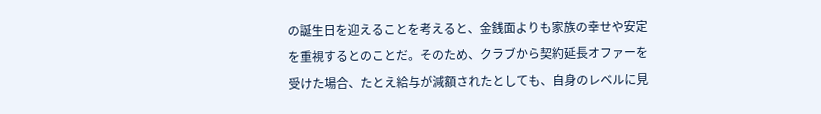の誕生日を迎えることを考えると、金銭面よりも家族の幸せや安定を重視するとのことだ。そのため、クラブから契約延長オファーを受けた場合、たとえ給与が減額されたとしても、自身のレベルに見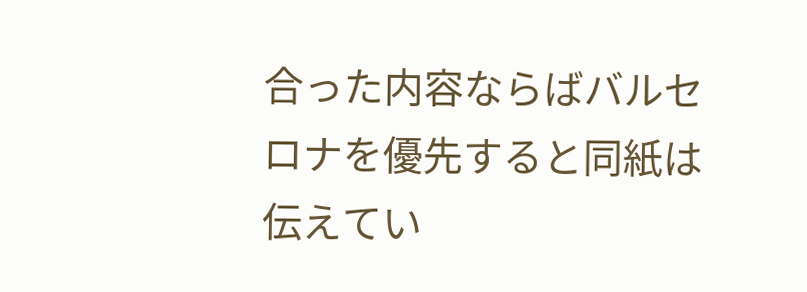合った内容ならばバルセロナを優先すると同紙は伝えてい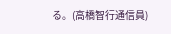る。(高橋智行通信員)